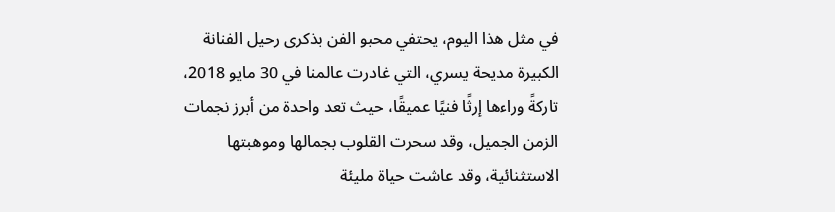في مثل هذا اليوم، يحتفي محبو الفن بذكرى رحيل الفنانة الكبيرة مديحة يسري، التي غادرت عالمنا في 30 مايو 2018، تاركةً وراءها إرثًا فنيًا عميقًا، حيث تعد واحدة من أبرز نجمات الزمن الجميل، وقد سحرت القلوب بجمالها وموهبتها الاستثنائية، وقد عاشت حياة مليئة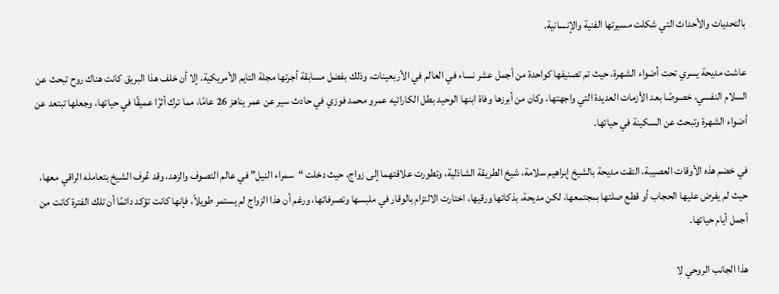بالتحديات والأحداث التي شكلت مسيرتها الفنية والإنسانية.

عاشت مديحة يسري تحت أضواء الشهرة، حيث تم تصنيفها كواحدة من أجمل عشر نساء في العالم في الأربعينات، وذلك بفضل مسابقة أجرتها مجلة التايم الأمريكية، إلا أن خلف هذا البريق كانت هناك روح تبحث عن السلام النفسي، خصوصًا بعد الأزمات العديدة التي واجهتها، وكان من أبرزها وفاة ابنها الوحيد بطل الكاراتيه عمرو محمد فوزي في حادث سير عن عمر يناهز 26 عامًا، مما ترك أثرًا عميقًا في حياتها، وجعلها تبتعد عن أضواء الشهرة وتبحث عن السكينة في حياتها.

في خضم هذه الأوقات العصيبة، التقت مديحة بالشيخ إبراهيم سلامة، شيخ الطريقة الشاذلية، وتطورت علاقتهما إلى زواج، حيث دخلت “سمراء النيل” في عالم التصوف والزهد، وقد عُرف الشيخ بتعامله الراقي معها، حيث لم يفرض عليها الحجاب أو قطع صلتها بمجتمعها، لكن مديحة، بذكائها ورقيها، اختارت الالتزام بالوقار في ملبسها وتصرفاتها، ورغم أن هذا الزواج لم يستمر طويلاً، فإنها كانت تؤكد دائمًا أن تلك الفترة كانت من أجمل أيام حياتها.

هذا الجانب الروحي لا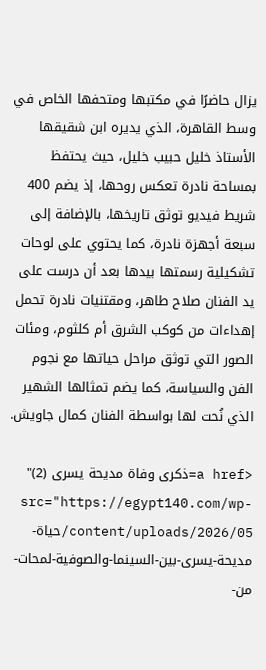يزال حاضرًا في مكتبها ومتحفها الخاص في وسط القاهرة، الذي يديره ابن شقيقها الأستاذ خليل حبيب خليل، حيث يحتفظ بمساحة نادرة تعكس روحها، إذ يضم 400 شريط فيديو توثق تاريخها، بالإضافة إلى سبعة أجهزة نادرة، كما يحتوي على لوحات تشكيلية رسمتها بيدها بعد أن درست على يد الفنان صلاح طاهر، ومقتنيات نادرة تحمل إهداءات من كوكب الشرق أم كلثوم، ومئات الصور التي توثق مراحل حياتها مع نجوم الفن والسياسة، كما يضم تمثالها الشهير الذي نُحت لها بواسطة الفنان كمال جاويش.

<a href=ذكرى وفاة مديحة يسرى (2)" src="https://egypt140.com/wp-content/uploads/2026/05/حياة-مديحة-يسرى-بين-السينما-والصوفية-لمحات-من-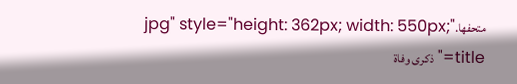متحفها.jpg" style="height: 362px; width: 550px;" title="ذكرى وفاة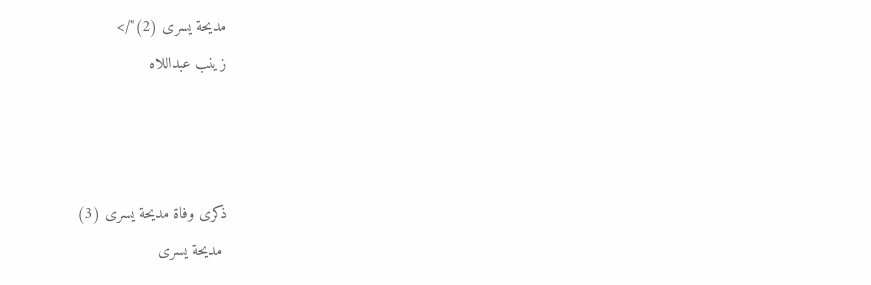مديحة يسرى (2)"/>
زينب عبداللاه



ذكرى وفاة مديحة يسرى (3)
 مديحة يسرى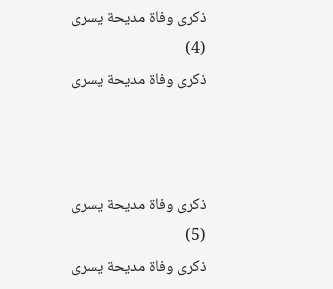ذكرى وفاة مديحة يسرى (4)
ذكرى وفاة مديحة يسرى



ذكرى وفاة مديحة يسرى (5)
ذكرى وفاة مديحة يسرى